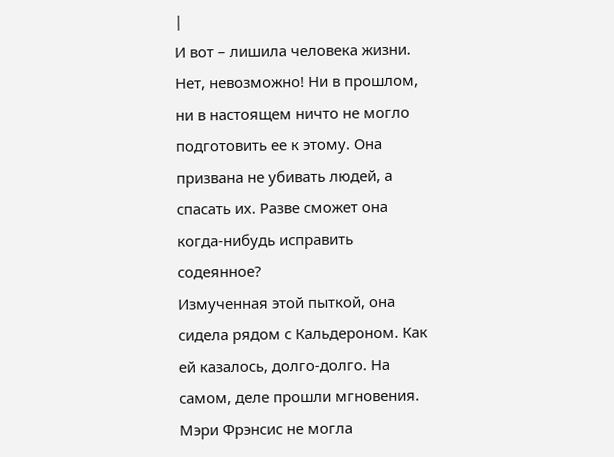|
И вот – лишила человека жизни. Нет, невозможно! Ни в прошлом, ни в настоящем ничто не могло подготовить ее к этому. Она призвана не убивать людей, а спасать их. Разве сможет она когда-нибудь исправить содеянное?
Измученная этой пыткой, она сидела рядом с Кальдероном. Как ей казалось, долго-долго. На самом, деле прошли мгновения. Мэри Фрэнсис не могла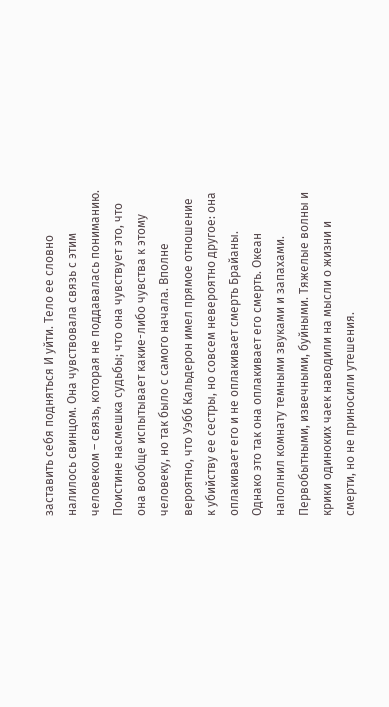заставить себя подняться И уйти. Тело ее словно налилось свинцом. Oнa чувствовала связь с этим человеком – связь, которая не поддавалась пониманию. Поистине насмешка судьбы; что она чувствует это, что она вообще испытывает какие-либо чувства к этому человеку, но так было с самого начала. Вполне вероятно, что Уэбб Кальдерон имел прямое отношение к убийству ее сестры, но совсем невероятно другое: она оплакивает его и не оплакивает смерть Брайаны. Однако это так она оплакивает его смерть. Океан наполнил комнату темными звуками и запахами. Первобытными, извечными, буйными. Тяжелые волны и крики одиноких чаек наводили на мысли о жизни и смерти, но не приносили утешения.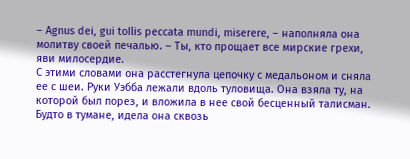– Agnus dei, gui toIlis peccata mundi, miserere, – наполняла она молитву своей печалью. – Ты, кто прощает все мирские грехи, яви милосердие.
С этими словами она расстегнула цепочку с медальоном и сняла ее с шеи. Руки Уэбба лежали вдоль туловища. Она взяла ту, на которой был порез, и вложила в нее свой бесценный талисман. Будто в тумане, идела она сквозь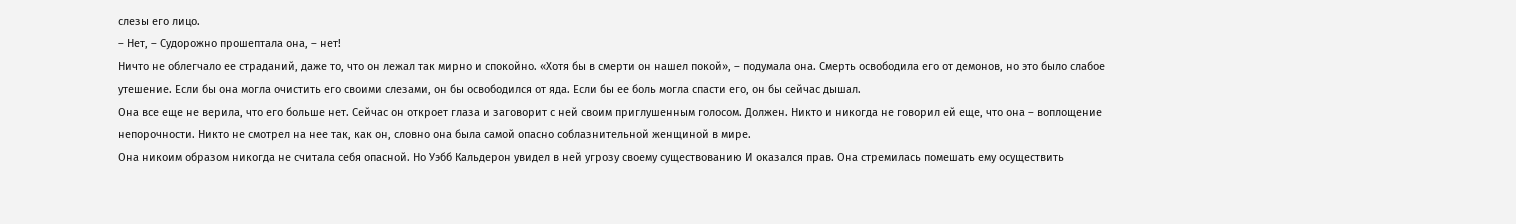слезы его лицо.
– Нет, – Судорожно прошептала она, – нет!
Ничто не облегчало ее страданий, даже то, что он лежал так мирно и спокойно. «Хотя бы в смерти он нашел покой», – подумала она. Смерть освободила его от демонов, но это было слабое утешение. Если бы она могла очистить его своими слезами, он бы освободился от яда. Если бы ее боль могла спасти его, он бы сейчас дышал.
Она все еще не верила, что его больше нет. Сейчас он откроет глаза и заговорит с ней своим приглушенным голосом. Должен. Никто и никогда не говорил ей еще, что она – воплощение непорочности. Никто не смотрел на нее так, как он, словно она была самой опасно соблазнительной женщиной в мире.
Она никоим образом никогда не считала себя опасной. Но Уэбб Кальдерон увидел в ней угрозу своему существованию И оказался прав. Она стремилась помешать ему осуществить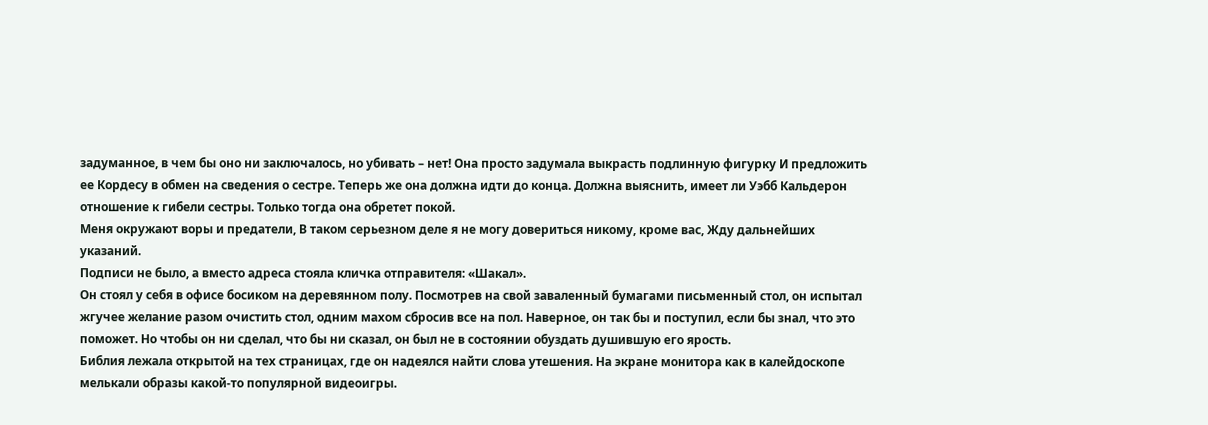задуманное, в чем бы оно ни заключалось, но убивать – нет! Она просто задумала выкрасть подлинную фигурку И предложить ее Кордесу в обмен на сведения о сестре. Теперь же она должна идти до конца. Должна выяснить, имеет ли Уэбб Кальдерон отношение к гибели сестры. Только тогда она обретет покой.
Меня окружают воры и предатели, В таком серьезном деле я не могу довериться никому, кроме вас, Жду дальнейших указаний.
Подписи не было, а вместо адреса стояла кличка отправителя: «Шакал».
Он стоял у себя в офисе босиком на деревянном полу. Посмотрев на свой заваленный бумагами письменный стол, он испытал жгучее желание разом очистить стол, одним махом сбросив все на пол. Наверное, он так бы и поступил, если бы знал, что это поможет. Но чтобы он ни сделал, что бы ни сказал, он был не в состоянии обуздать душившую его ярость.
Библия лежала открытой на тех страницах, где он надеялся найти слова утешения. На экране монитора как в калейдоскопе мелькали образы какой-то популярной видеоигры.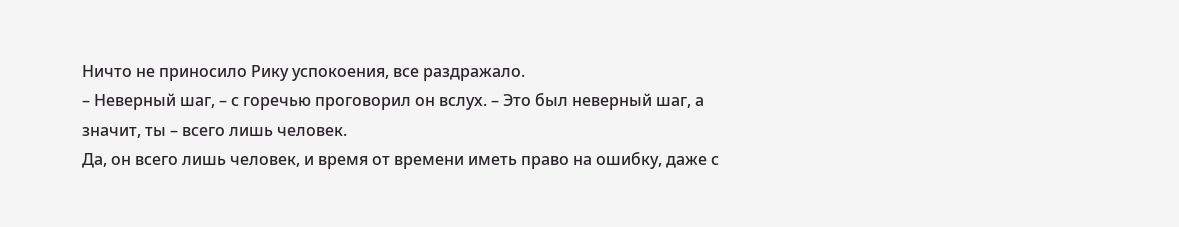Ничто не приносило Рику успокоения, все раздражало.
– Неверный шаг, – с горечью проговорил он вслух. – Это был неверный шаг, а значит, ты – всего лишь человек.
Да, он всего лишь человек, и время от времени иметь право на ошибку, даже с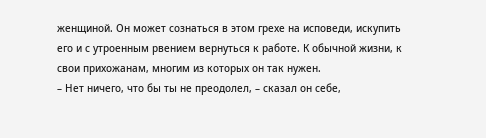женщиной. Он может сознаться в этом грехе на исповеди, искупить его и с утроенным рвением вернуться к работе. К обычной жизни, к свои прихожанам, многим из которых он так нужен.
– Нет ничего, что бы ты не преодолел, – сказал он себе,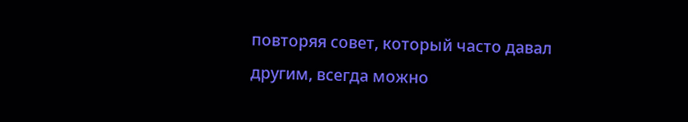повторяя совет, который часто давал другим, всегда можно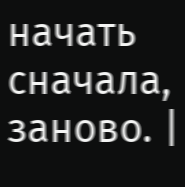начать сначала, заново. |